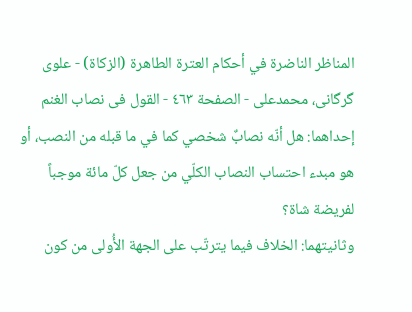المناظر الناضرة في أحکام العترة الطاهرة (الزکاة) - علوی گرگانی، محمدعلی - الصفحة ٤٦٣ - القول فی نصاب الغنم
إحداهما: هل أنّه نصابٌ شخصي كما في ما قبله من النصب، أو هو مبدء احتساب النصاب الكلّي من جعل كلّ مائة موجباً لفريضة شاة؟
وثانيتهما: الخلاف فيما يترتّب على الجهة الأُولى من كون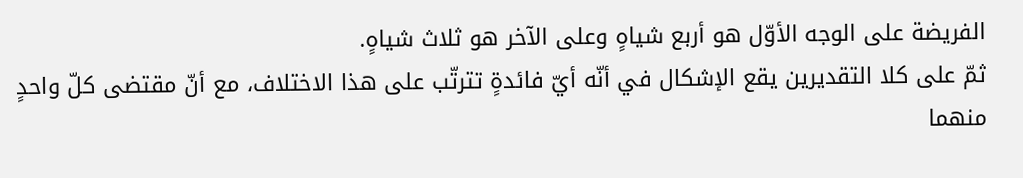الفريضة على الوجه الأوّل هو أربع شياهٍ وعلى الآخر هو ثلاث شياهٍ.
ثمّ على كلا التقديرين يقع الإشكال في أنّه أيّ فائدةٍ تترتّب على هذا الاختلاف، مع أنّ مقتضى كلّ واحدٍ منهما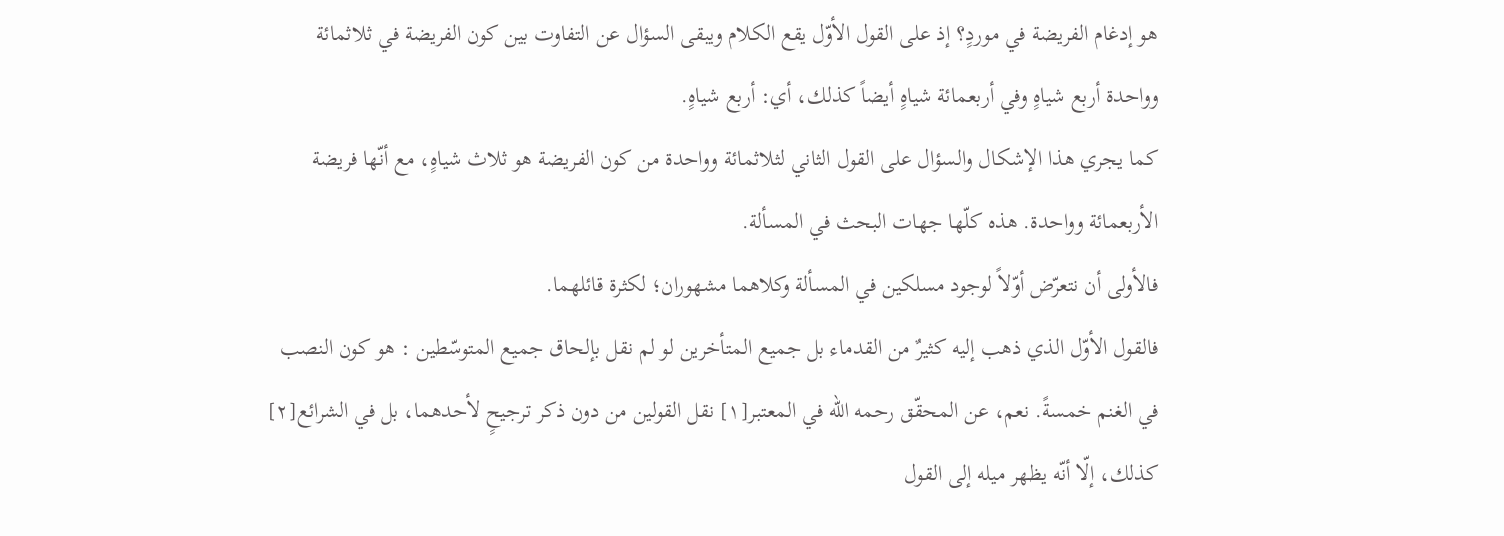هو إدغام الفريضة في موردٍ؟ إذ على القول الأوّل يقع الكلام ويبقى السؤال عن التفاوت بين كون الفريضة في ثلاثمائة وواحدة أربع شياهٍ وفي أربعمائة شياهٍ أيضاً كذلك، أي: أربع شياهٍ.
كما يجري هذا الإشكال والسؤال على القول الثاني لثلاثمائة وواحدة من كون الفريضة هو ثلاث شياهٍ، مع أنّها فريضة الأربعمائة وواحدة. هذه كلّها جهات البحث في المسألة.
فالأولى أن نتعرّض أوّلاً لوجود مسلكين في المسألة وكلاهما مشهوران؛ لكثرة قائلهما.
فالقول الأوّل الذي ذهب إليه كثيرٌ من القدماء بل جميع المتأخرين لو لم نقل بإلحاق جميع المتوسّطين : هو كون النصب في الغنم خمسةً. نعم، عن المحقّق رحمه الله في المعتبر[١] نقل القولين من دون ذكر ترجيحٍ لأحدهما، بل في الشرائع[٢] كذلك، إلّا أنّه يظهر ميله إلى القول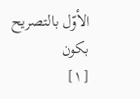الأوّل بالتصريح بكون
[١]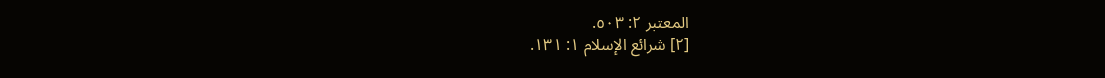المعتبر ٢: ٥٠٣.
[٢] شرائع الإسلام ١: ١٣١.